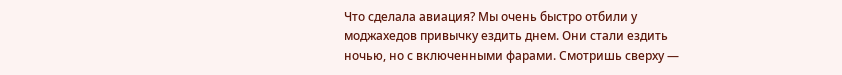Что сделала авиация? Мы очень быстро отбили у моджахедов привычку ездить днем. Они стали ездить ночью, но с включенными фарами. Смотришь сверху —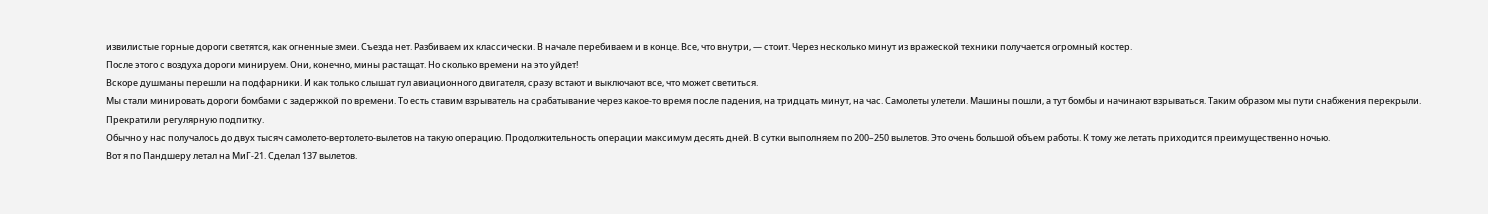извилистые горные дороги светятся, как огненные змеи. Съезда нет. Разбиваем их классически. В начале перебиваем и в конце. Все, что внутри, — стоит. Через несколько минут из вражеской техники получается огромный костер.
После этого с воздуха дороги минируем. Они, конечно, мины растащат. Но сколько времени на это уйдет!
Вскоре душманы перешли на подфарники. И как только слышат гул авиационного двигателя, сразу встают и выключают все, что может светиться.
Мы стали минировать дороги бомбами с задержкой по времени. То есть ставим взрыватель на срабатывание через какое-то время после падения, на тридцать минут, на час. Самолеты улетели. Машины пошли, а тут бомбы и начинают взрываться. Таким образом мы пути снабжения перекрыли. Прекратили регулярную подпитку.
Обычно у нас получалось до двух тысяч самолето-вертолето-вылетов на такую операцию. Продолжительность операции максимум десять дней. В сутки выполняем по 200–250 вылетов. Это очень большой объем работы. К тому же летать приходится преимущественно ночью.
Вот я по Пандшеру летал на МиГ-21. Сделал 137 вылетов.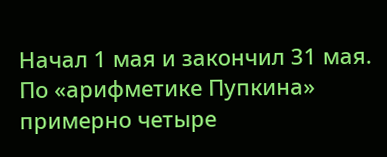Начал 1 мая и закончил 31 мая. По «арифметике Пупкина» примерно четыре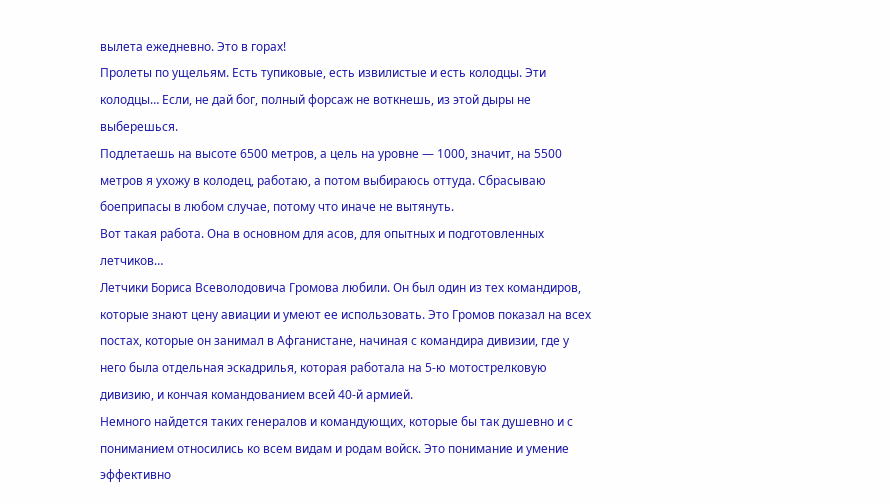вылета ежедневно. Это в горах!
Пролеты по ущельям. Есть тупиковые, есть извилистые и есть колодцы. Эти колодцы… Если, не дай бог, полный форсаж не воткнешь, из этой дыры не выберешься.
Подлетаешь на высоте 6500 метров, а цель на уровне — 1000, значит, на 5500 метров я ухожу в колодец, работаю, а потом выбираюсь оттуда. Сбрасываю боеприпасы в любом случае, потому что иначе не вытянуть.
Вот такая работа. Она в основном для асов, для опытных и подготовленных летчиков…
Летчики Бориса Всеволодовича Громова любили. Он был один из тех командиров, которые знают цену авиации и умеют ее использовать. Это Громов показал на всех постах, которые он занимал в Афганистане, начиная с командира дивизии, где у него была отдельная эскадрилья, которая работала на 5-ю мотострелковую дивизию, и кончая командованием всей 40-й армией.
Немного найдется таких генералов и командующих, которые бы так душевно и с пониманием относились ко всем видам и родам войск. Это понимание и умение эффективно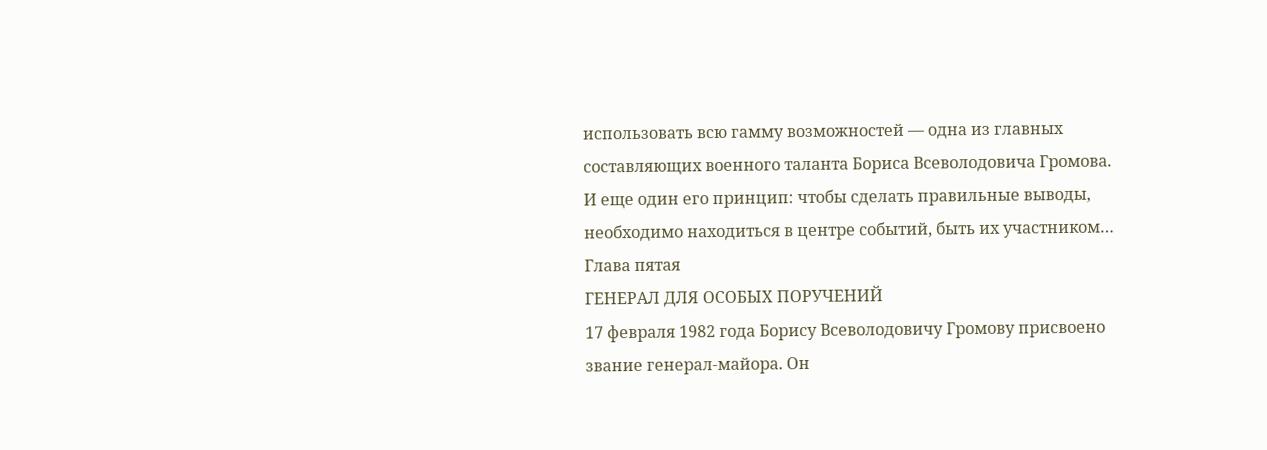использовать всю гамму возможностей — одна из главных составляющих военного таланта Бориса Всеволодовича Громова.
И еще один его принцип: чтобы сделать правильные выводы, необходимо находиться в центре событий, быть их участником…
Глава пятая
ГЕНЕРАЛ ДЛЯ ОСОБЫХ ПОРУЧЕНИЙ
17 февраля 1982 года Борису Всеволодовичу Громову присвоено звание генерал-майора. Он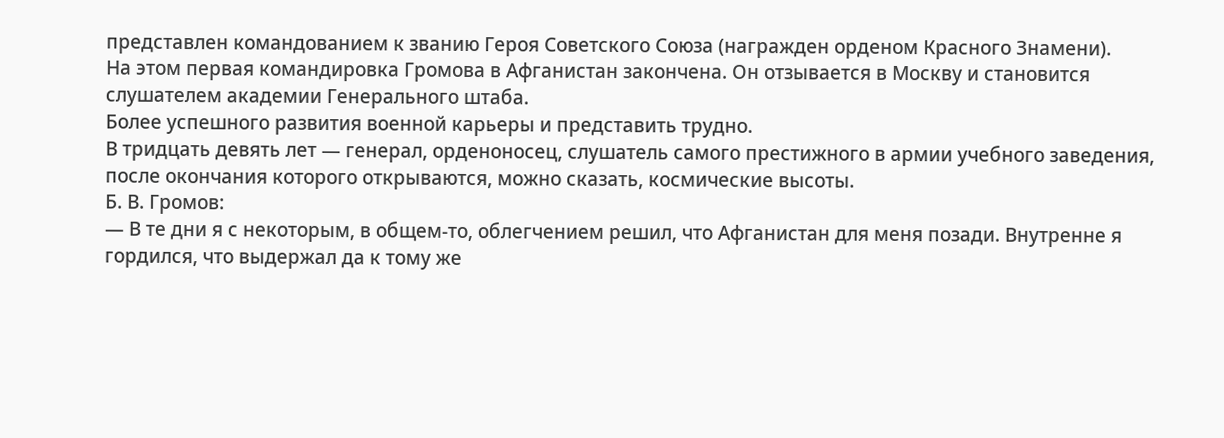представлен командованием к званию Героя Советского Союза (награжден орденом Красного Знамени).
На этом первая командировка Громова в Афганистан закончена. Он отзывается в Москву и становится слушателем академии Генерального штаба.
Более успешного развития военной карьеры и представить трудно.
В тридцать девять лет — генерал, орденоносец, слушатель самого престижного в армии учебного заведения, после окончания которого открываются, можно сказать, космические высоты.
Б. В. Громов:
— В те дни я с некоторым, в общем-то, облегчением решил, что Афганистан для меня позади. Внутренне я гордился, что выдержал да к тому же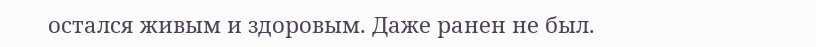остался живым и здоровым. Даже ранен не был.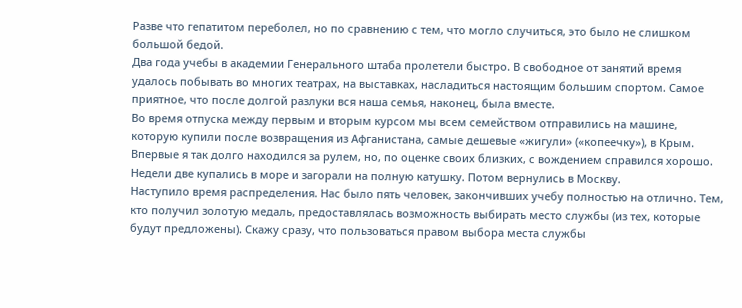Разве что гепатитом переболел, но по сравнению с тем, что могло случиться, это было не слишком большой бедой.
Два года учебы в академии Генерального штаба пролетели быстро. В свободное от занятий время удалось побывать во многих театрах, на выставках, насладиться настоящим большим спортом. Самое приятное, что после долгой разлуки вся наша семья, наконец, была вместе.
Во время отпуска между первым и вторым курсом мы всем семейством отправились на машине, которую купили после возвращения из Афганистана, самые дешевые «жигули» («копеечку»), в Крым. Впервые я так долго находился за рулем, но, по оценке своих близких, с вождением справился хорошо.
Недели две купались в море и загорали на полную катушку. Потом вернулись в Москву.
Наступило время распределения. Нас было пять человек, закончивших учебу полностью на отлично. Тем, кто получил золотую медаль, предоставлялась возможность выбирать место службы (из тех, которые будут предложены). Скажу сразу, что пользоваться правом выбора места службы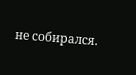не собирался.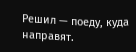Решил — поеду, куда направят.